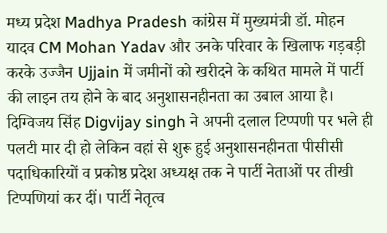मध्य प्रदेश Madhya Pradesh कांग्रेस में मुख्यमंत्री डॉ. मोहन यादव CM Mohan Yadav और उनके परिवार के खिलाफ गड़बड़ी करके उज्जैन Ujjain में जमीनों को खरीदने के कथित मामले में पार्टी की लाइन तय होने के बाद अनुशासनहीनता का उबाल आया है। दिग्विजय सिंह Digvijay singh ने अपनी दलाल टिप्पणी पर भले ही पलटी मार दी हो लेकिन वहां से शुरू हुई अनुशासनहीनता पीसीसी पदाधिकारियों व प्रकोष्ठ प्रदेश अध्यक्ष तक ने पार्टी नेताओं पर तीखी टिप्पणियां कर दीं। पार्टी नेतृत्व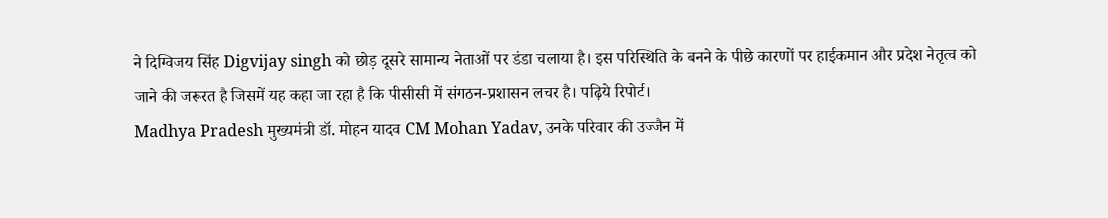ने दिग्विजय सिंह Digvijay singh को छोड़ दूसरे सामान्य नेताओं पर डंडा चलाया है। इस परिस्थिति के बनने के पीछे कारणों पर हाईकमान और प्रदेश नेतृत्व को जाने की जरूरत है जिसमें यह कहा जा रहा है कि पीसीसी में संगठन-प्रशासन लचर है। पढ़िये रिपोर्ट।
Madhya Pradesh मुख्यमंत्री डॉ. मोहन यादव CM Mohan Yadav, उनके परिवार की उज्जैन में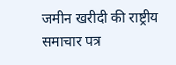जमीन खरीदी की राष्ट्रीय समाचार पत्र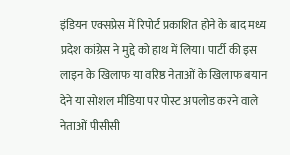इंडियन एक्सप्रेस में रिपोर्ट प्रकाशित होने के बाद मध्य प्रदेश कांग्रेस ने मुद्दे को हाथ में लिया। पार्टी की इस लाइन के खिलाफ या वरिष्ठ नेताओं के खिलाफ बयान देने या सोशल मीडिया पर पोस्ट अपलोड करने वाले नेताओं पीसीसी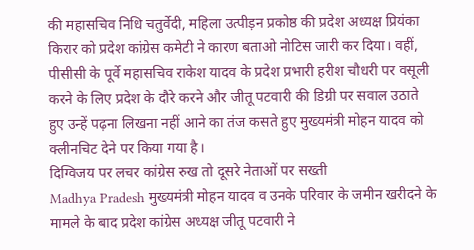की महासचिव निधि चतुर्वेदी, महिला उत्पीड़न प्रकोष्ठ की प्रदेश अध्यक्ष प्रियंका किरार को प्रदेश कांग्रेस कमेटी ने कारण बताओ नोटिस जारी कर दिया। वहीं, पीसीसी के पूर्वे महासचिव राकेश यादव के प्रदेश प्रभारी हरीश चौधरी पर वसूली करने के लिए प्रदेश के दौरे करने और जीतू पटवारी की डिग्री पर सवाल उठाते हुए उन्हें पढ़ना लिखना नहीं आने का तंज कसते हुए मुख्यमंत्री मोहन यादव को क्लीनचिट देने पर किया गया है।
दिग्विजय पर लचर कांग्रेस रुख तो दूसरे नेताओं पर सख्ती
Madhya Pradesh मुख्यमंत्री मोहन यादव व उनके परिवार के जमीन खरीदने के मामले के बाद प्रदेश कांग्रेस अध्यक्ष जीतू पटवारी ने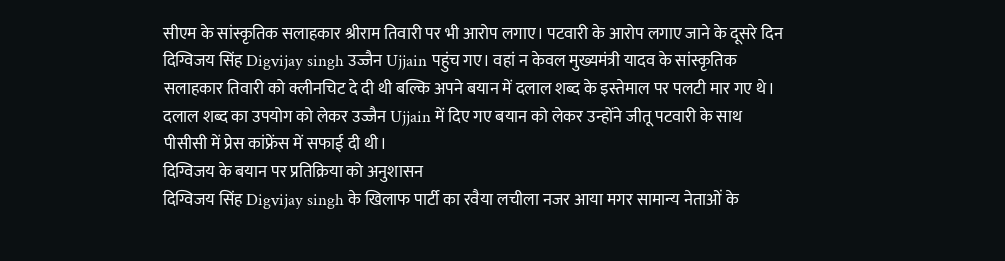सीएम के सांस्कृतिक सलाहकार श्रीराम तिवारी पर भी आरोप लगाए। पटवारी के आरोप लगाए जाने के दूसरे दिन दिग्विजय सिंह Digvijay singh उज्जैन Ujjain पहुंच गए। वहां न केवल मुख्यमंत्री यादव के सांस्कृतिक सलाहकार तिवारी को क्लीनचिट दे दी थी बल्कि अपने बयान में दलाल शब्द के इस्तेमाल पर पलटी मार गए थे। दलाल शब्द का उपयोग को लेकर उज्जैन Ujjain में दिए गए बयान को लेकर उन्होंने जीतू पटवारी के साथ पीसीसी में प्रेस कांफ्रेंस में सफाई दी थी।
दिग्विजय के बयान पर प्रतिक्रिया को अनुशासन
दिग्विजय सिंह Digvijay singh के खिलाफ पार्टी का रवैया लचीला नजर आया मगर सामान्य नेताओं के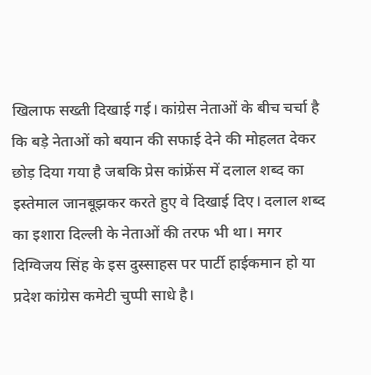खिलाफ सख्ती दिखाई गई। कांग्रेस नेताओं के बीच चर्चा है कि बड़े नेताओं को बयान की सफाई देने की मोहलत देकर छोड़ दिया गया है जबकि प्रेस कांफ्रेंस में दलाल शब्द का इस्तेमाल जानबूझकर करते हुए वे दिखाई दिए। दलाल शब्द का इशारा दिल्ली के नेताओं की तरफ भी था। मगर दिग्विजय सिंह के इस दुस्साहस पर पार्टी हाईकमान हो या प्रदेश कांग्रेस कमेटी चुप्पी साधे है।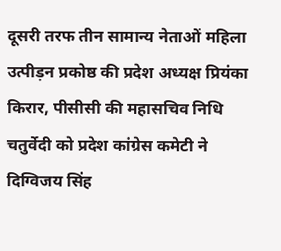दूसरी तरफ तीन सामान्य नेताओं महिला उत्पीड़न प्रकोष्ठ की प्रदेश अध्यक्ष प्रियंका किरार, पीसीसी की महासचिव निधि चतुर्वेदी को प्रदेश कांग्रेस कमेटी ने दिग्विजय सिंह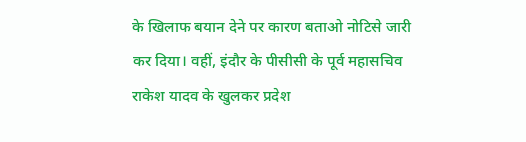के खिलाफ बयान देने पर कारण बताओ नोटिसे जारी कर दिया। वहीं, इंदौर के पीसीसी के पूर्व महासचिव राकेश यादव के खुलकर प्रदेश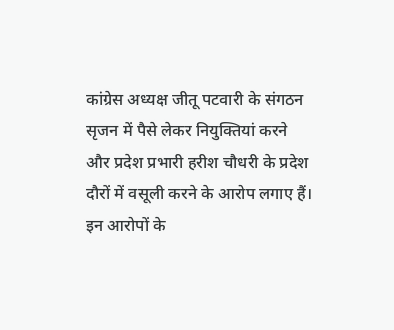कांग्रेस अध्यक्ष जीतू पटवारी के संगठन सृजन में पैसे लेकर नियुक्तियां करने और प्रदेश प्रभारी हरीश चौधरी के प्रदेश दौरों में वसूली करने के आरोप लगाए हैं। इन आरोपों के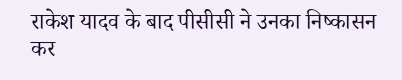राकेश यादव के बाद पीसीसी ने उनका निष्कासन कर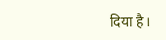दिया है।